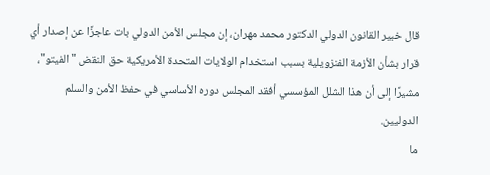قال خبير القانون الدولي الدكتور محمد مهران، إن مجلس الأمن الدولي بات عاجزًا عن إصدار أي قرار بشأن الأزمة الفنزويلية بسبب استخدام الولايات المتحدة الأمريكية حق النقض "الفيتو"، مشيرًا إلى أن هذا الشلل المؤسسي أفقد المجلس دوره الأساسي في حفظ الأمن والسلم الدوليين.
ما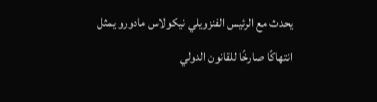يحدث مع الرئيس الفنزويلي نيكولاس مادورو يمثل انتهاكًا صارخًا للقانون الدولي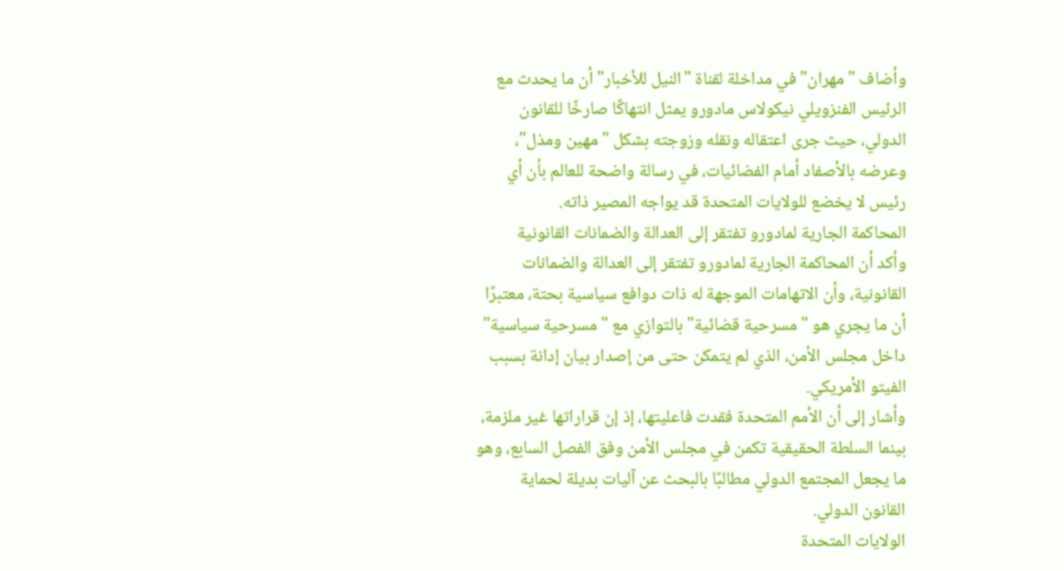وأضاف "مهران" في مداخلة لقناة "النيل للأخبار" أن ما يحدث مع الرئيس الفنزويلي نيكولاس مادورو يمثل انتهاكًا صارخًا للقانون الدولي، حيث جرى اعتقاله ونقله وزوجته بشكل "مهين ومذل"، وعرضه بالأصفاد أمام الفضائيات، في رسالة واضحة للعالم بأن أي رئيس لا يخضع للولايات المتحدة قد يواجه المصير ذاته.
المحاكمة الجارية لمادورو تفتقر إلى العدالة والضمانات القانونية
وأكد أن المحاكمة الجارية لمادورو تفتقر إلى العدالة والضمانات القانونية، وأن الاتهامات الموجهة له ذات دوافع سياسية بحتة، معتبرًا أن ما يجري هو "مسرحية قضائية" بالتوازي مع "مسرحية سياسية" داخل مجلس الأمن، الذي لم يتمكن حتى من إصدار بيان إدانة بسبب الفيتو الأمريكي.
وأشار إلى أن الأمم المتحدة فقدت فاعليتها، إذ إن قراراتها غير ملزمة، بينما السلطة الحقيقية تكمن في مجلس الأمن وفق الفصل السابع، وهو ما يجعل المجتمع الدولي مطالبًا بالبحث عن آليات بديلة لحماية القانون الدولي.
الولايات المتحدة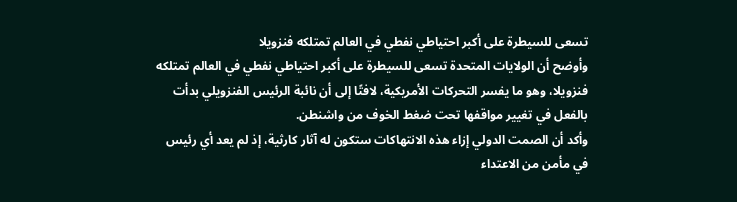تسعى للسيطرة على أكبر احتياطي نفطي في العالم تمتلكه فنزويلا
وأوضح أن الولايات المتحدة تسعى للسيطرة على أكبر احتياطي نفطي في العالم تمتلكه فنزويلا، وهو ما يفسر التحركات الأمريكية، لافتًا إلى أن نائبة الرئيس الفنزويلي بدأت بالفعل في تغيير مواقفها تحت ضغط الخوف من واشنطن.
وأكد أن الصمت الدولي إزاء هذه الانتهاكات ستكون له آثار كارثية، إذ لم يعد أي رئيس في مأمن من الاعتداء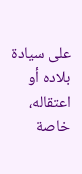على سيادة بلاده أو اعتقاله، خاصة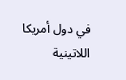في دول أمريكا اللاتينية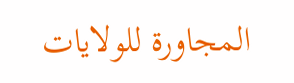المجاورة للولايات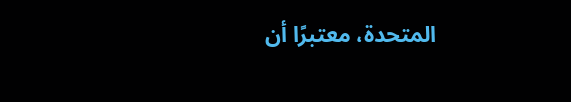المتحدة، معتبرًا أن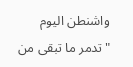واشنطن اليوم "تدمر ما تبقى من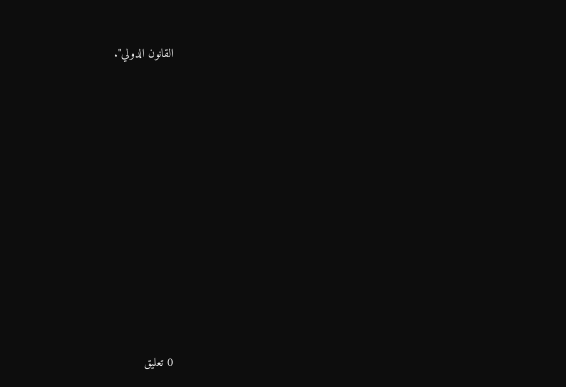القانون الدولي".














0 تعليق